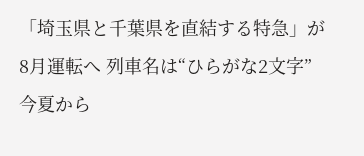「埼玉県と千葉県を直結する特急」が8月運転へ 列車名は“ひらがな2文字” 今夏から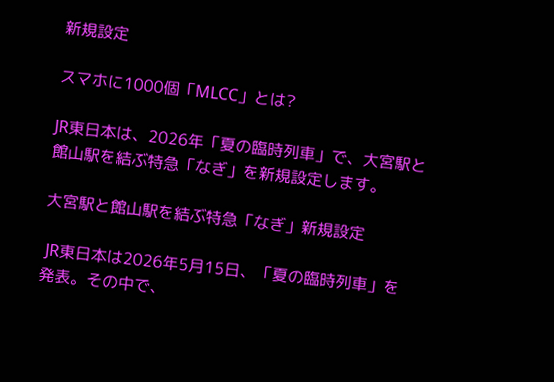新規設定

スマホに1000個「MLCC」とは?

JR東日本は、2026年「夏の臨時列車」で、大宮駅と館山駅を結ぶ特急「なぎ」を新規設定します。

大宮駅と館山駅を結ぶ特急「なぎ」新規設定

 JR東日本は2026年5月15日、「夏の臨時列車」を発表。その中で、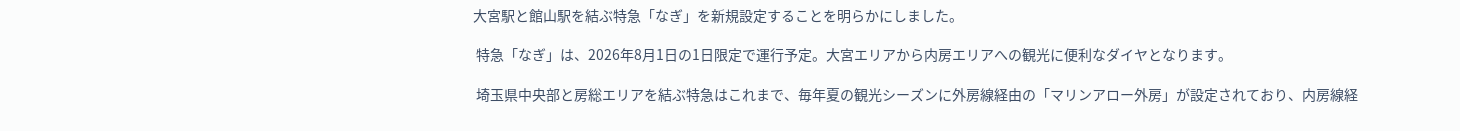大宮駅と館山駅を結ぶ特急「なぎ」を新規設定することを明らかにしました。

 特急「なぎ」は、2026年8月1日の1日限定で運行予定。大宮エリアから内房エリアへの観光に便利なダイヤとなります。

 埼玉県中央部と房総エリアを結ぶ特急はこれまで、毎年夏の観光シーズンに外房線経由の「マリンアロー外房」が設定されており、内房線経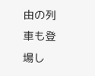由の列車も登場し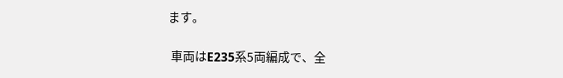ます。

 車両はE235系5両編成で、全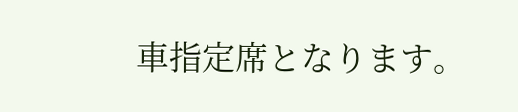車指定席となります。